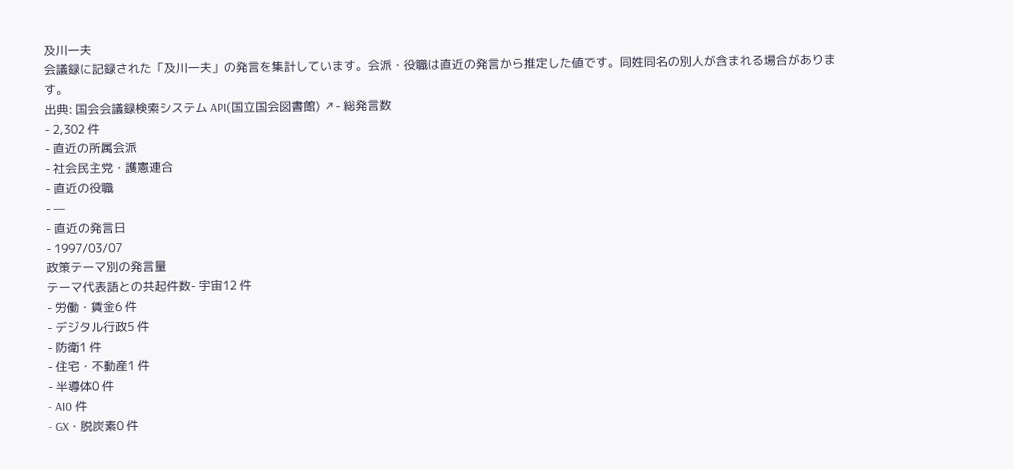及川一夫
会議録に記録された「及川一夫」の発言を集計しています。会派・役職は直近の発言から推定した値です。同姓同名の別人が含まれる場合があります。
出典: 国会会議録検索システム API(国立国会図書館) ↗- 総発言数
- 2,302 件
- 直近の所属会派
- 社会民主党・護憲連合
- 直近の役職
- —
- 直近の発言日
- 1997/03/07
政策テーマ別の発言量
テーマ代表語との共起件数- 宇宙12 件
- 労働・賃金6 件
- デジタル行政5 件
- 防衛1 件
- 住宅・不動産1 件
- 半導体0 件
- AI0 件
- GX・脱炭素0 件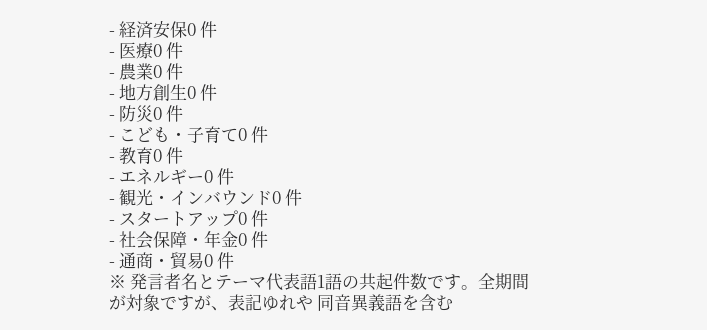- 経済安保0 件
- 医療0 件
- 農業0 件
- 地方創生0 件
- 防災0 件
- こども・子育て0 件
- 教育0 件
- エネルギー0 件
- 観光・インバウンド0 件
- スタートアップ0 件
- 社会保障・年金0 件
- 通商・貿易0 件
※ 発言者名とテーマ代表語1語の共起件数です。全期間が対象ですが、表記ゆれや 同音異義語を含む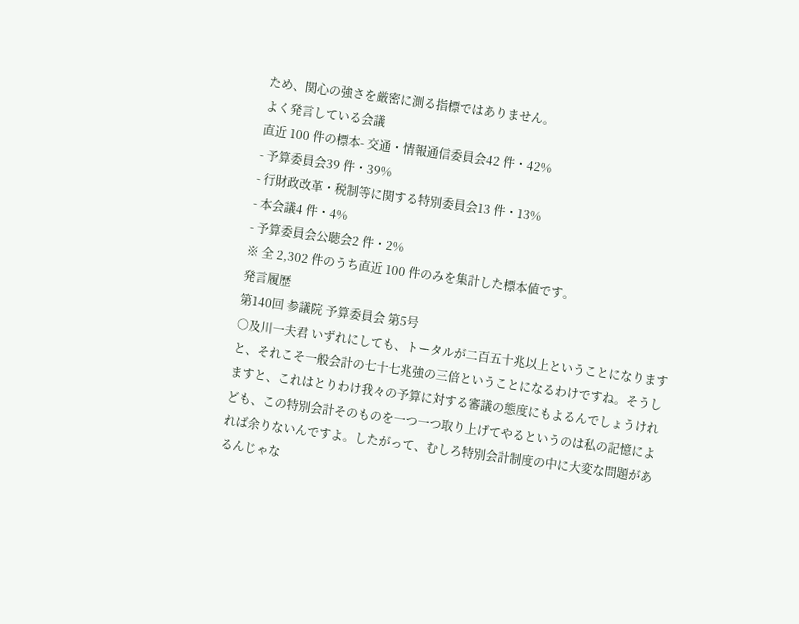ため、関心の強さを厳密に測る指標ではありません。
よく発言している会議
直近 100 件の標本- 交通・情報通信委員会42 件・42%
- 予算委員会39 件・39%
- 行財政改革・税制等に関する特別委員会13 件・13%
- 本会議4 件・4%
- 予算委員会公聴会2 件・2%
※ 全 2,302 件のうち直近 100 件のみを集計した標本値です。
発言履歴
第140回 参議院 予算委員会 第5号
○及川一夫君 いずれにしても、トータルが二百五十兆以上ということになりますと、それこそ一般会計の七十七兆強の三倍ということになるわけですね。そうしますと、これはとりわけ我々の予算に対する審議の態度にもよるんでしょうけれども、この特別会計そのものを一つ一つ取り上げてやるというのは私の記憶によれば余りないんですよ。したがって、むしろ特別会計制度の中に大変な問題があるんじゃな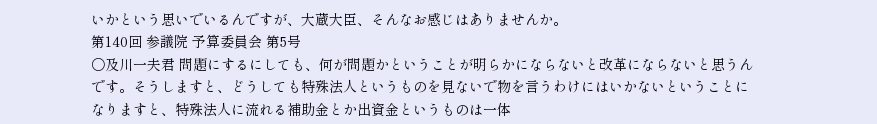いかという思いでいるんですが、大蔵大臣、そんなお感じはありませんか。
第140回 参議院 予算委員会 第5号
○及川一夫君 問題にするにしても、何が問題かということが明らかにならないと改革にならないと思うんです。そうしますと、どうしても特殊法人というものを見ないで物を言うわけにはいかないということになりますと、特殊法人に流れる補助金とか出資金というものは一体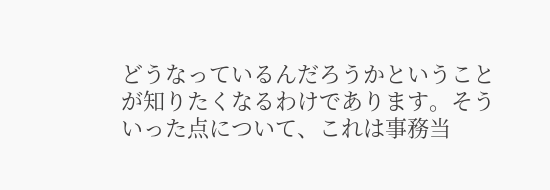どうなっているんだろうかということが知りたくなるわけであります。そういった点について、これは事務当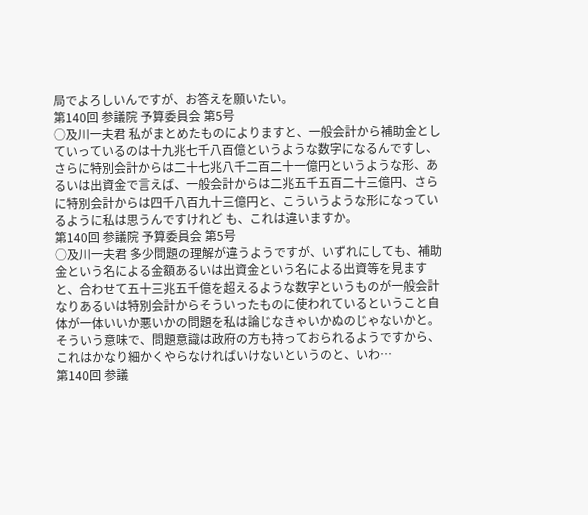局でよろしいんですが、お答えを願いたい。
第140回 参議院 予算委員会 第5号
○及川一夫君 私がまとめたものによりますと、一般会計から補助金としていっているのは十九兆七千八百億というような数字になるんですし、さらに特別会計からは二十七兆八千二百二十一億円というような形、あるいは出資金で言えば、一般会計からは二兆五千五百二十三億円、さらに特別会計からは四千八百九十三億円と、こういうような形になっているように私は思うんですけれど も、これは違いますか。
第140回 参議院 予算委員会 第5号
○及川一夫君 多少問題の理解が違うようですが、いずれにしても、補助金という名による金額あるいは出資金という名による出資等を見ますと、合わせて五十三兆五千億を超えるような数字というものが一般会計なりあるいは特別会計からそういったものに使われているということ自体が一体いいか悪いかの問題を私は論じなきゃいかぬのじゃないかと。 そういう意味で、問題意識は政府の方も持っておられるようですから、これはかなり細かくやらなければいけないというのと、いわ…
第140回 参議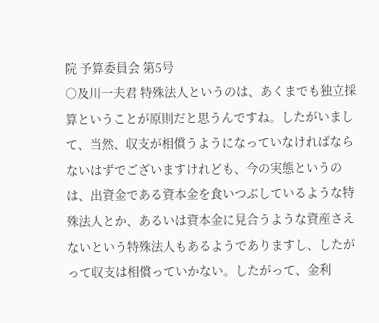院 予算委員会 第5号
○及川一夫君 特殊法人というのは、あくまでも独立採算ということが原則だと思うんですね。したがいまして、当然、収支が相償うようになっていなければならないはずでございますけれども、今の実態というのは、出資金である資本金を食いつぶしているような特殊法人とか、あるいは資本金に見合うような資産さえないという特殊法人もあるようでありますし、したがって収支は相償っていかない。したがって、金利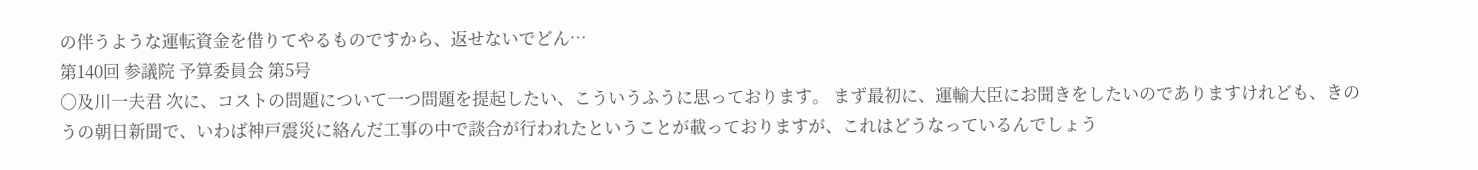の伴うような運転資金を借りてやるものですから、返せないでどん…
第140回 参議院 予算委員会 第5号
○及川一夫君 次に、コストの問題について一つ問題を提起したい、こういうふうに思っております。 まず最初に、運輸大臣にお聞きをしたいのでありますけれども、きのうの朝日新聞で、いわば神戸震災に絡んだ工事の中で談合が行われたということが載っておりますが、これはどうなっているんでしょう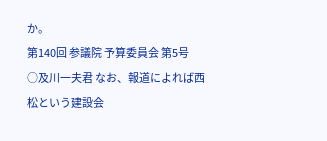か。
第140回 参議院 予算委員会 第5号
○及川一夫君 なお、報道によれば西松という建設会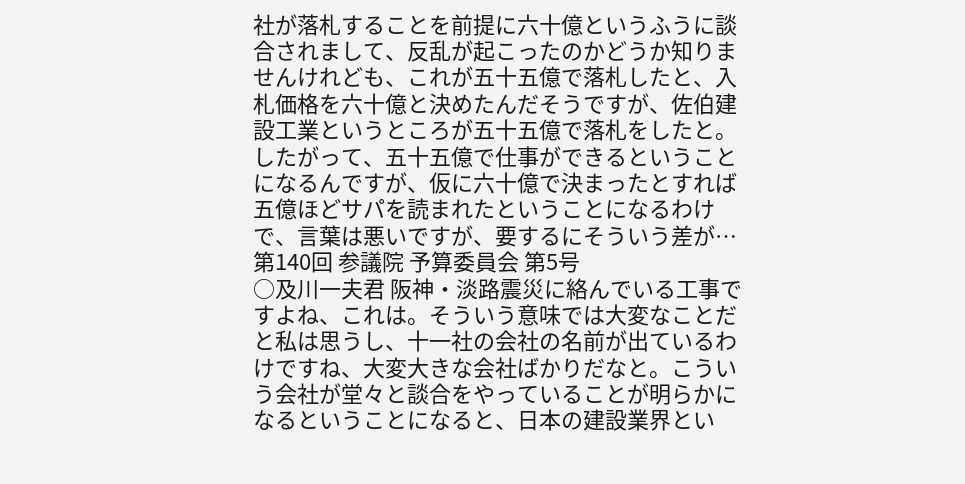社が落札することを前提に六十億というふうに談合されまして、反乱が起こったのかどうか知りませんけれども、これが五十五億で落札したと、入札価格を六十億と決めたんだそうですが、佐伯建設工業というところが五十五億で落札をしたと。したがって、五十五億で仕事ができるということになるんですが、仮に六十億で決まったとすれば五億ほどサパを読まれたということになるわけで、言葉は悪いですが、要するにそういう差が…
第140回 参議院 予算委員会 第5号
○及川一夫君 阪神・淡路震災に絡んでいる工事ですよね、これは。そういう意味では大変なことだと私は思うし、十一社の会社の名前が出ているわけですね、大変大きな会社ばかりだなと。こういう会社が堂々と談合をやっていることが明らかになるということになると、日本の建設業界とい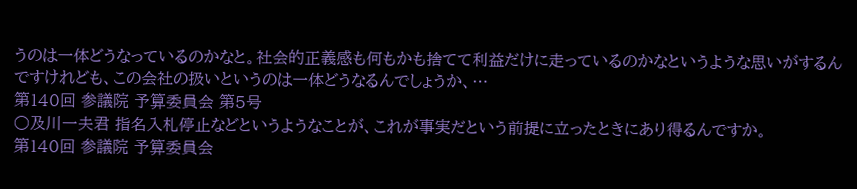うのは一体どうなっているのかなと。社会的正義感も何もかも捨てて利益だけに走っているのかなというような思いがするんですけれども、この会社の扱いというのは一体どうなるんでしょうか、…
第140回 参議院 予算委員会 第5号
○及川一夫君 指名入札停止などというようなことが、これが事実だという前提に立ったときにあり得るんですか。
第140回 参議院 予算委員会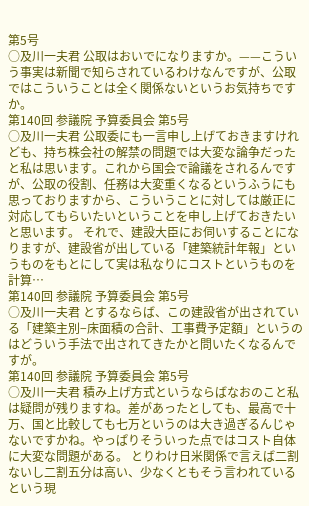第5号
○及川一夫君 公取はおいでになりますか。——こういう事実は新聞で知らされているわけなんですが、公取ではこういうことは全く関係ないというお気持ちですか。
第140回 参議院 予算委員会 第5号
○及川一夫君 公取委にも一言申し上げておきますけれども、持ち株会社の解禁の問題では大変な論争だったと私は思います。これから国会で論議をされるんですが、公取の役割、任務は大変重くなるというふうにも思っておりますから、こういうことに対しては厳正に対応してもらいたいということを申し上げておきたいと思います。 それで、建設大臣にお伺いすることになりますが、建設省が出している「建築統計年報」というものをもとにして実は私なりにコストというものを計算…
第140回 参議院 予算委員会 第5号
○及川一夫君 とするならば、この建設省が出されている「建築主別−床面積の合計、工事費予定額」というのはどういう手法で出されてきたかと問いたくなるんですが。
第140回 参議院 予算委員会 第5号
○及川一夫君 積み上げ方式というならばなおのこと私は疑問が残りますね。差があったとしても、最高で十万、国と比較しても七万というのは大き過ぎるんじゃないですかね。やっぱりそういった点ではコスト自体に大変な問題がある。 とりわけ日米関係で言えば二割ないし二割五分は高い、少なくともそう言われているという現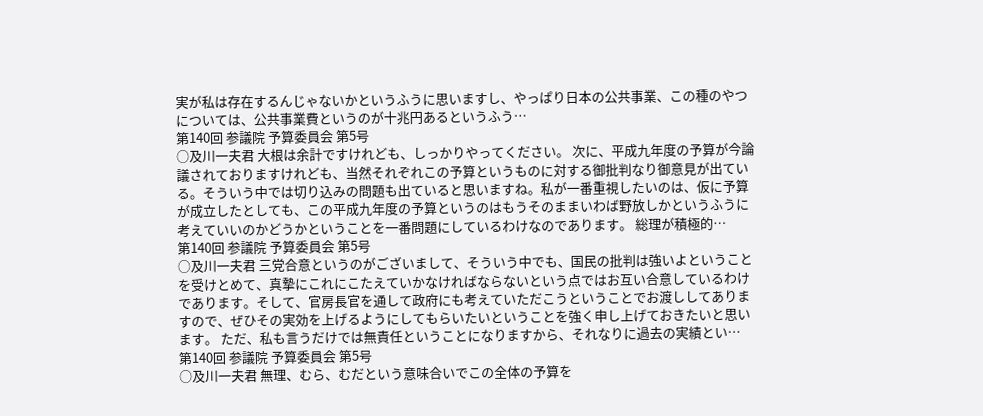実が私は存在するんじゃないかというふうに思いますし、やっぱり日本の公共事業、この種のやつについては、公共事業費というのが十兆円あるというふう…
第140回 参議院 予算委員会 第5号
○及川一夫君 大根は余計ですけれども、しっかりやってください。 次に、平成九年度の予算が今論議されておりますけれども、当然それぞれこの予算というものに対する御批判なり御意見が出ている。そういう中では切り込みの問題も出ていると思いますね。私が一番重視したいのは、仮に予算が成立したとしても、この平成九年度の予算というのはもうそのままいわば野放しかというふうに考えていいのかどうかということを一番問題にしているわけなのであります。 総理が積極的…
第140回 参議院 予算委員会 第5号
○及川一夫君 三党合意というのがございまして、そういう中でも、国民の批判は強いよということを受けとめて、真摯にこれにこたえていかなければならないという点ではお互い合意しているわけであります。そして、官房長官を通して政府にも考えていただこうということでお渡ししてありますので、ぜひその実効を上げるようにしてもらいたいということを強く申し上げておきたいと思います。 ただ、私も言うだけでは無責任ということになりますから、それなりに過去の実績とい…
第140回 参議院 予算委員会 第5号
○及川一夫君 無理、むら、むだという意味合いでこの全体の予算を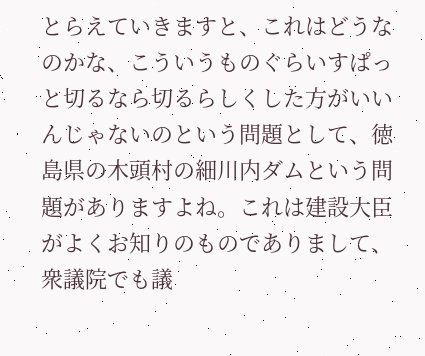とらえていきますと、これはどうなのかな、こういうものぐらいすぱっと切るなら切るらしくした方がいいんじゃないのという問題として、徳島県の木頭村の細川内ダムという問題がありますよね。これは建設大臣がよくお知りのものでありまして、衆議院でも議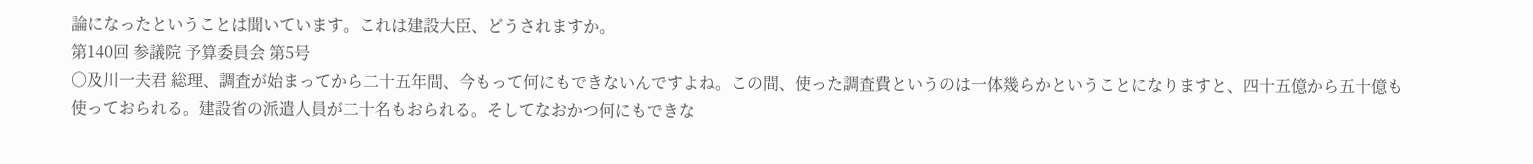論になったということは聞いています。これは建設大臣、どうされますか。
第140回 参議院 予算委員会 第5号
○及川一夫君 総理、調査が始まってから二十五年間、今もって何にもできないんですよね。この間、使った調査費というのは一体幾らかということになりますと、四十五億から五十億も使っておられる。建設省の派遣人員が二十名もおられる。そしてなおかつ何にもできな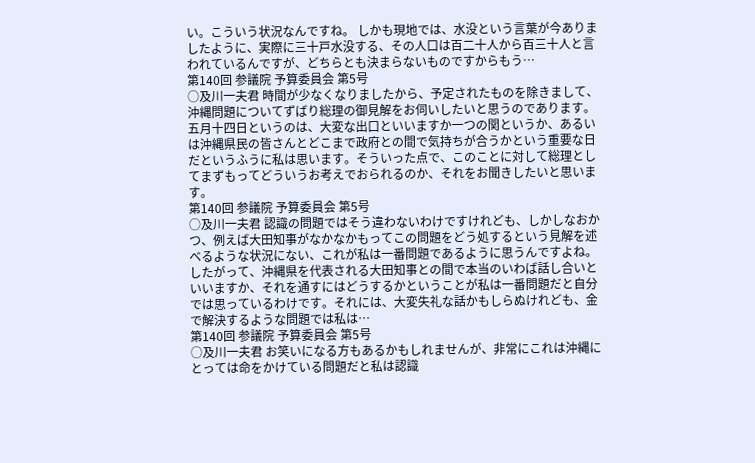い。こういう状況なんですね。 しかも現地では、水没という言葉が今ありましたように、実際に三十戸水没する、その人口は百二十人から百三十人と言われているんですが、どちらとも決まらないものですからもう…
第140回 参議院 予算委員会 第5号
○及川一夫君 時間が少なくなりましたから、予定されたものを除きまして、沖縄問題についてずばり総理の御見解をお伺いしたいと思うのであります。 五月十四日というのは、大変な出口といいますか一つの関というか、あるいは沖縄県民の皆さんとどこまで政府との間で気持ちが合うかという重要な日だというふうに私は思います。そういった点で、このことに対して総理としてまずもってどういうお考えでおられるのか、それをお聞きしたいと思います。
第140回 参議院 予算委員会 第5号
○及川一夫君 認識の問題ではそう違わないわけですけれども、しかしなおかつ、例えば大田知事がなかなかもってこの問題をどう処するという見解を述べるような状況にない、これが私は一番問題であるように思うんですよね。 したがって、沖縄県を代表される大田知事との間で本当のいわば話し合いといいますか、それを通すにはどうするかということが私は一番問題だと自分では思っているわけです。それには、大変失礼な話かもしらぬけれども、金で解決するような問題では私は…
第140回 参議院 予算委員会 第5号
○及川一夫君 お笑いになる方もあるかもしれませんが、非常にこれは沖縄にとっては命をかけている問題だと私は認識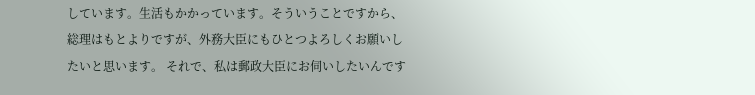しています。生活もかかっています。そういうことですから、総理はもとよりですが、外務大臣にもひとつよろしくお願いしたいと思います。 それで、私は郵政大臣にお伺いしたいんです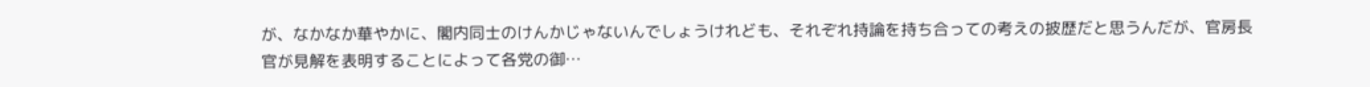が、なかなか華やかに、閣内同士のけんかじゃないんでしょうけれども、それぞれ持論を持ち合っての考えの披歴だと思うんだが、官房長官が見解を表明することによって各党の御…